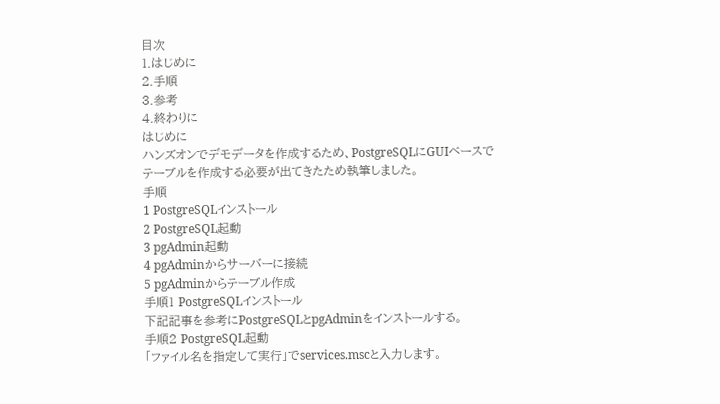目次
1.はじめに
2.手順
3.参考
4.終わりに
はじめに
ハンズオンでデモデータを作成するため、PostgreSQLにGUIベースでテーブルを作成する必要が出てきたため執筆しました。
手順
1 PostgreSQLインストール
2 PostgreSQL起動
3 pgAdmin起動
4 pgAdminからサーバーに接続
5 pgAdminからテーブル作成
手順1 PostgreSQLインストール
下記記事を参考にPostgreSQLとpgAdminをインストールする。
手順2 PostgreSQL起動
「ファイル名を指定して実行」でservices.mscと入力します。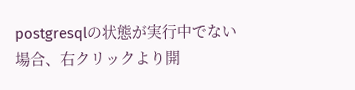postgresqlの状態が実行中でない場合、右クリックより開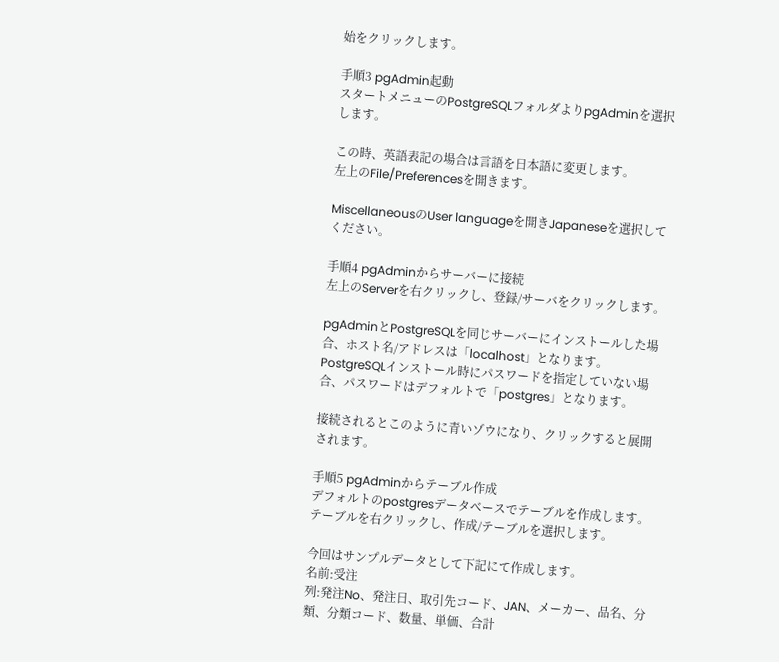始をクリックします。

手順3 pgAdmin起動
スタートメニューのPostgreSQLフォルダよりpgAdminを選択します。

この時、英語表記の場合は言語を日本語に変更します。
左上のFile/Preferencesを開きます。

MiscellaneousのUser languageを開きJapaneseを選択してください。

手順4 pgAdminからサーバーに接続
左上のServerを右クリックし、登録/サーバをクリックします。

pgAdminとPostgreSQLを同じサーバーにインストールした場合、ホスト名/アドレスは「localhost」となります。
PostgreSQLインストール時にパスワードを指定していない場合、パスワードはデフォルトで「postgres」となります。

接続されるとこのように青いゾウになり、クリックすると展開されます。

手順5 pgAdminからテーブル作成
デフォルトのpostgresデータベースでテーブルを作成します。
テーブルを右クリックし、作成/テーブルを選択します。

今回はサンプルデータとして下記にて作成します。
名前:受注
列:発注No、発注日、取引先コード、JAN、メーカー、品名、分類、分類コード、数量、単価、合計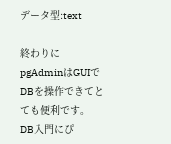データ型:text

終わりに
pgAdminはGUIでDBを操作できてとても便利です。
DB入門にぴ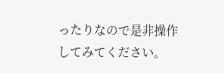ったりなので是非操作してみてください。